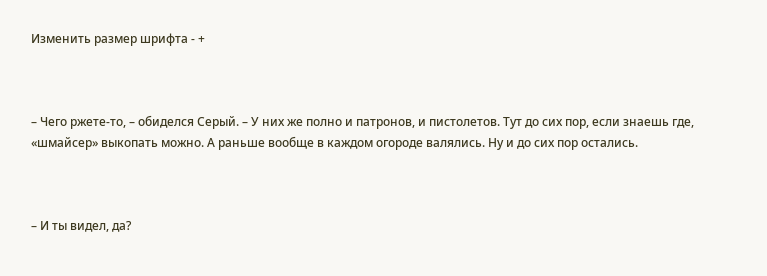Изменить размер шрифта - +



– Чего ржете-то, – обиделся Серый. – У них же полно и патронов, и пистолетов. Тут до сих пор, если знаешь где, «шмайсер» выкопать можно. А раньше вообще в каждом огороде валялись. Ну и до сих пор остались.



– И ты видел, да?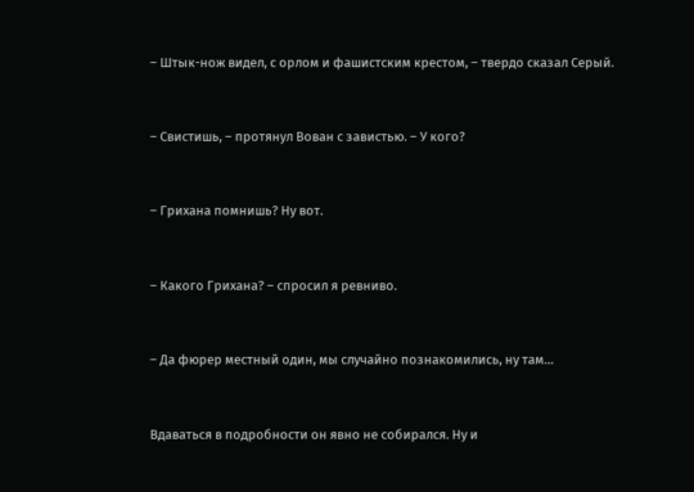– Штык-нож видел, с орлом и фашистским крестом, – твердо сказал Серый.



– Свистишь, – протянул Вован с завистью. – У кого?



– Грихана помнишь? Ну вот.



– Какого Грихана? – спросил я ревниво.



– Да фюрер местный один, мы случайно познакомились, ну там…



Вдаваться в подробности он явно не собирался. Ну и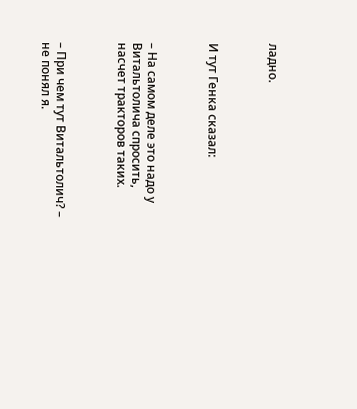ладно.



И тут Генка сказал:



– На самом деле это надо у Витальтолича спросить, насчет тракторов таких.



– При чем тут Витальтолич? – не понял я.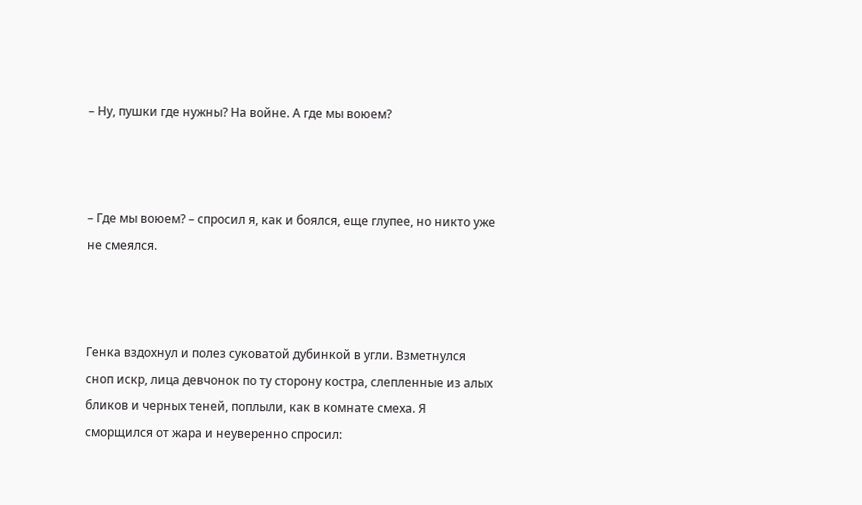– Ну, пушки где нужны? На войне. А где мы воюем?



– Где мы воюем? – спросил я, как и боялся, еще глупее, но никто уже не смеялся.



Генка вздохнул и полез суковатой дубинкой в угли. Взметнулся сноп искр, лица девчонок по ту сторону костра, слепленные из алых бликов и черных теней, поплыли, как в комнате смеха. Я сморщился от жара и неуверенно спросил: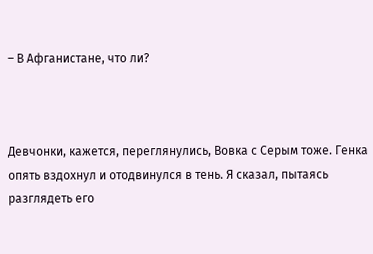– В Афганистане, что ли?



Девчонки, кажется, переглянулись, Вовка с Серым тоже. Генка опять вздохнул и отодвинулся в тень. Я сказал, пытаясь разглядеть его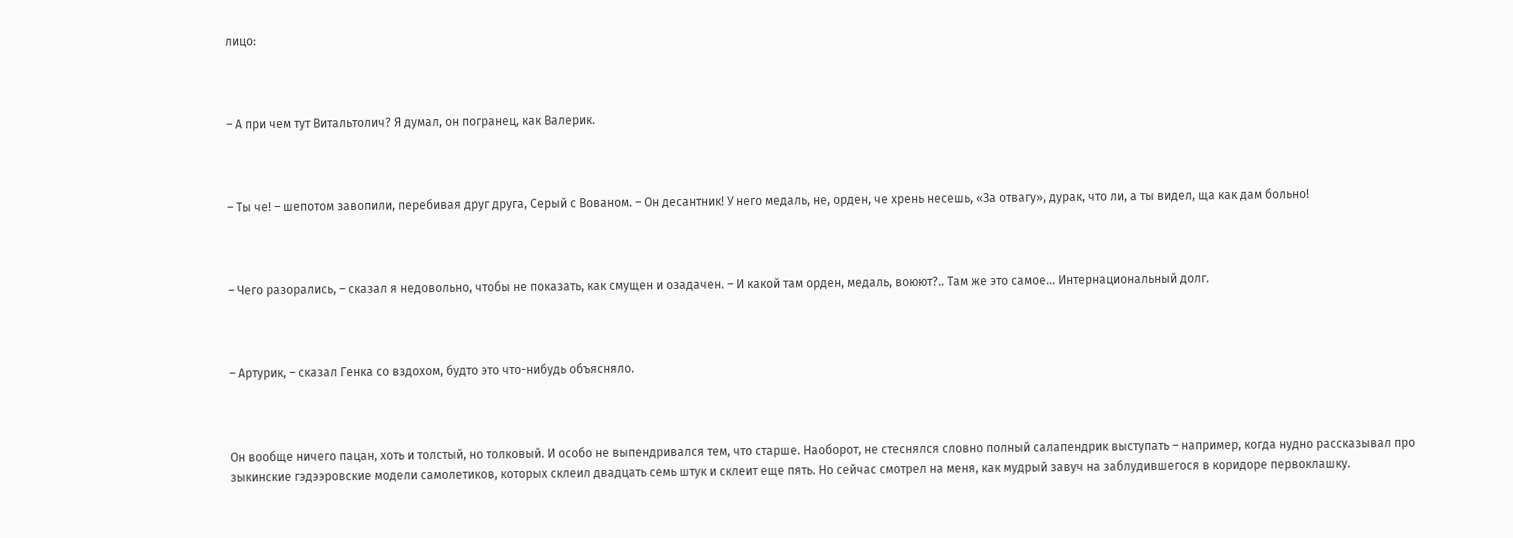лицо:



– А при чем тут Витальтолич? Я думал, он погранец, как Валерик.



– Ты че! – шепотом завопили, перебивая друг друга, Серый с Вованом. – Он десантник! У него медаль, не, орден, че хрень несешь, «За отвагу», дурак, что ли, а ты видел, ща как дам больно!



– Чего разорались, – сказал я недовольно, чтобы не показать, как смущен и озадачен. – И какой там орден, медаль, воюют?.. Там же это самое… Интернациональный долг.



– Артурик, – сказал Генка со вздохом, будто это что-нибудь объясняло.



Он вообще ничего пацан, хоть и толстый, но толковый. И особо не выпендривался тем, что старше. Наоборот, не стеснялся словно полный салапендрик выступать – например, когда нудно рассказывал про зыкинские гэдээровские модели самолетиков, которых склеил двадцать семь штук и склеит еще пять. Но сейчас смотрел на меня, как мудрый завуч на заблудившегося в коридоре первоклашку.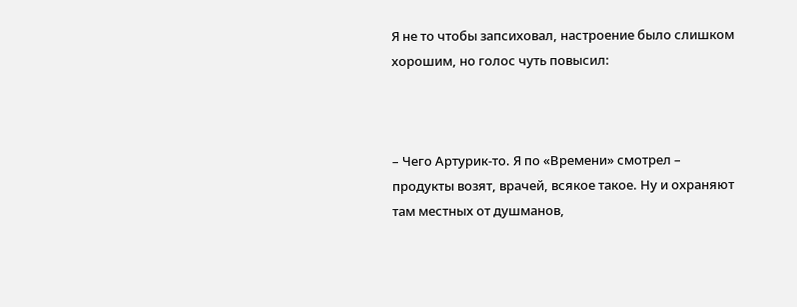Я не то чтобы запсиховал, настроение было слишком хорошим, но голос чуть повысил:



– Чего Артурик-то. Я по «Времени» смотрел – продукты возят, врачей, всякое такое. Ну и охраняют там местных от душманов,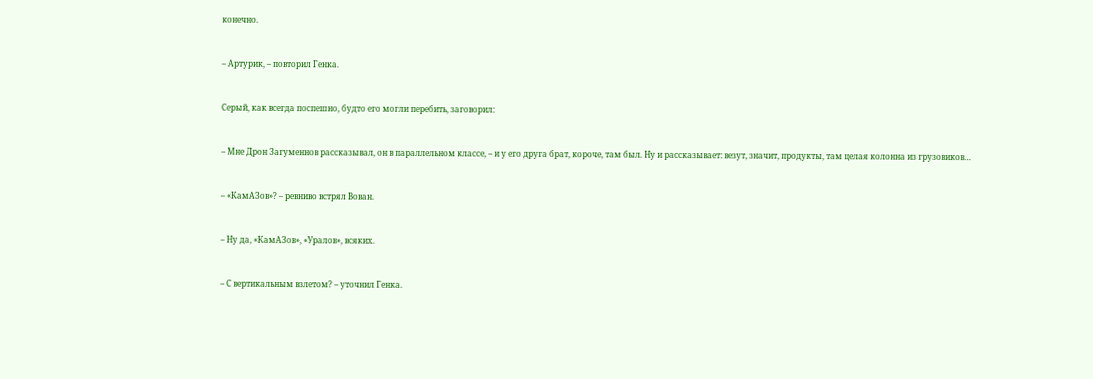конечно.



– Артурик, – повторил Генка.



Серый, как всегда поспешно, будто его могли перебить, заговорил:



– Мне Дрон Загуменнов рассказывал, он в параллельном классе, – и у его друга брат, короче, там был. Ну и рассказывает: везут, значит, продукты, там целая колонна из грузовиков…



– «КамАЗов»? – ревниво встрял Вован.



– Ну да, «КамАЗов», «Уралов», всяких.



– С вертикальным взлетом? – уточнил Генка.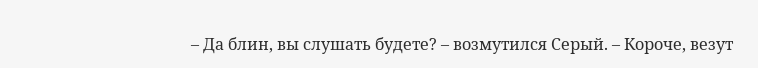– Да блин, вы слушать будете? – возмутился Серый. – Короче, везут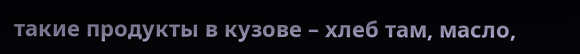такие продукты в кузове – хлеб там, масло,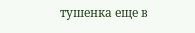тушенка еще в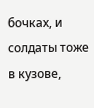бочках, и солдаты тоже в кузове,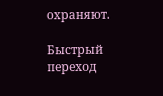охраняют.

Быстрый переход